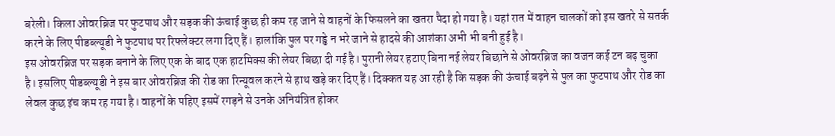बरेली। किला ओवरब्रिज पर फुटपाथ और सड़क की ऊंचाई कुछ ही कम रह जाने से वाहनों के फिसलने का खतरा पैदा हो गया है। यहां रात में वाहन चालकों को इस खतरे से सतर्क करने के लिए पीडब्ल्यूडी ने फुटपाथ पर रिफ्लेक्टर लगा दिए हैं। हालांकि पुल पर गड्ढे न भरे जाने से हादसे की आशंका अभी भी बनी हुई है।
इस ओवरब्रिज पर सड़क बनाने के लिए एक के बाद एक हाटमिक्स की लेयर बिछा दी गई है। पुरानी लेयर हटाए बिना नई लेयर बिछाने से ओवरब्रिज का वजन कई टन बढ़ चुका है। इसलिए पीडब्ल्यूडी ने इस बार ओवरब्रिज की रोड का रिन्यूवल करने से हाथ खड़े कर दिए हैं। दिक्कत यह आ रही है कि सड़क की ऊंचाई बढ़ने से पुल का फुटपाथ और रोड का लेवल कुछ इंच कम रह गया है। वाहनों के पहिए इसमें रगड़ने से उनके अनियंत्रित होकर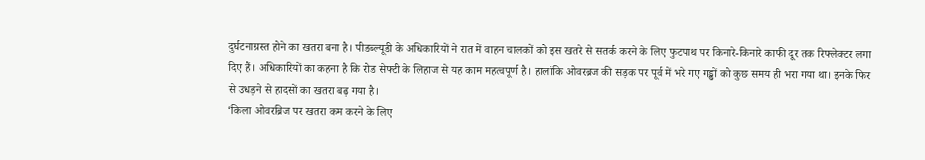दुर्घटनाग्रस्त होने का खतरा बना है। पीडब्ल्यूडी के अधिकारियों ने रात में वाहन चालकों को इस खतरे से सतर्क करने के लिए फुटपाथ पर किनारे-किनारे काफी दूर तक रिफ्लेक्टर लगा दिए हैं। अधिकारियों का कहना है कि रोड सेफ्टी के लिहाज से यह काम महत्वपूर्ण है। हालांकि ओवरब्रज की सड़क पर पूर्व में भरे गए गड्ढों को कुछ समय ही भरा गया था। इनके फिर से उधड़ने से हादसों का खतरा बढ़ गया है।
‘किला ओवरब्रिज पर खतरा कम करने के लिए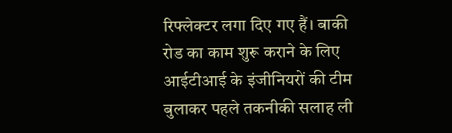रिफ्लेक्टर लगा दिए गए हैं। बाकी रोड का काम शुरू कराने के लिए आईटीआई के इंजीनियरों की टीम बुलाकर पहले तकनीकी सलाह ली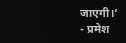जाएगी।’
- प्रमेश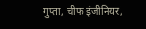गुप्ता, चीफ इंजीनियर,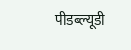पीडब्ल्यूडी